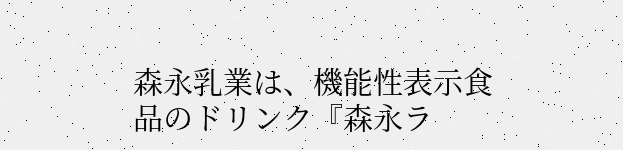森永乳業は、機能性表示食品のドリンク『森永ラ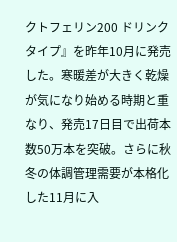クトフェリン200 ドリンクタイプ』を昨年10月に発売した。寒暖差が大きく乾燥が気になり始める時期と重なり、発売17日目で出荷本数50万本を突破。さらに秋冬の体調管理需要が本格化した11月に入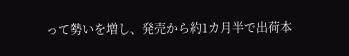って勢いを増し、発売から約1カ月半で出荷本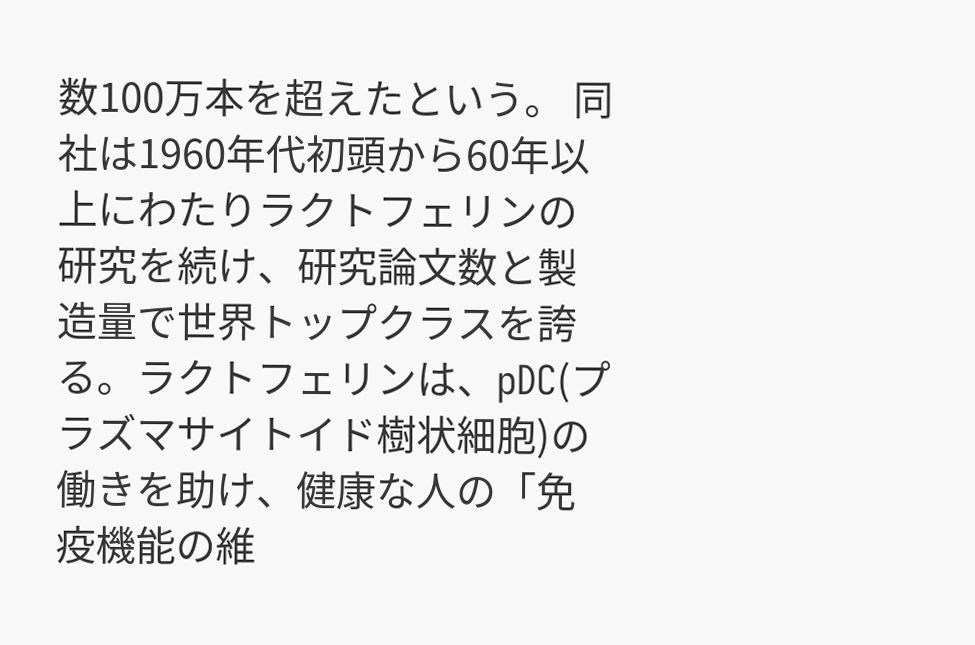数100万本を超えたという。 同社は1960年代初頭から60年以上にわたりラクトフェリンの研究を続け、研究論文数と製造量で世界トップクラスを誇る。ラクトフェリンは、pDC(プラズマサイトイド樹状細胞)の働きを助け、健康な人の「免疫機能の維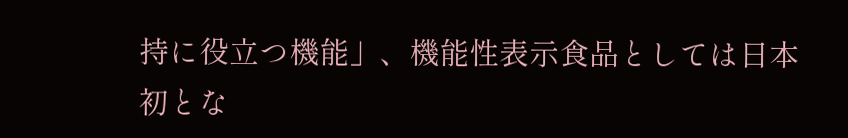持に役立つ機能」、機能性表示食品としては日本初とな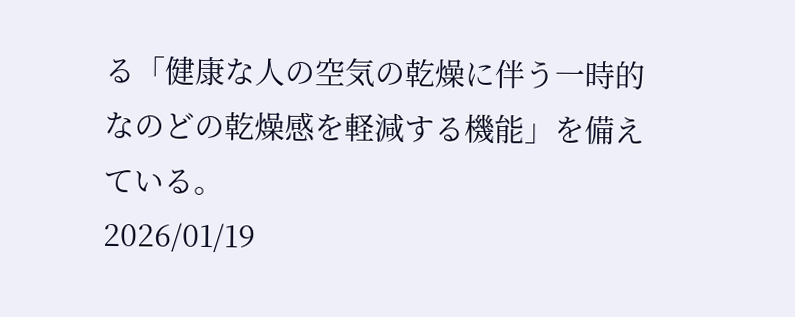る「健康な人の空気の乾燥に伴う一時的なのどの乾燥感を軽減する機能」を備えている。
2026/01/19